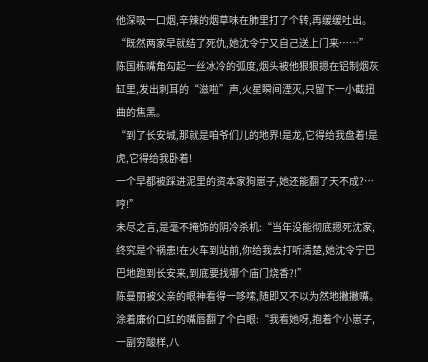他深吸一口烟,辛辣的烟草味在肺里打了个转,再缓缓吐出。
“既然两家早就结了死仇,她沈令宁又自己送上门来……”
陈国栋嘴角勾起一丝冰冷的弧度,烟头被他狠狠摁在铝制烟灰缸里,发出刺耳的“滋啦”声,火星瞬间湮灭,只留下一小截扭曲的焦黑。
“到了长安城,那就是咱爷们儿的地界!是龙,它得给我盘着!是虎,它得给我卧着!
一个早都被踩进泥里的资本家狗崽子,她还能翻了天不成?…哼!”
未尽之言,是毫不掩饰的阴冷杀机:“当年没能彻底摁死沈家,终究是个祸患!在火车到站前,你给我去打听清楚,她沈令宁巴巴地跑到长安来,到底要找哪个庙门烧香?!”
陈曼丽被父亲的眼神看得一哆嗦,随即又不以为然地撇撇嘴。
涂着廉价口红的嘴唇翻了个白眼:“我看她呀,抱着个小崽子,一副穷酸样,八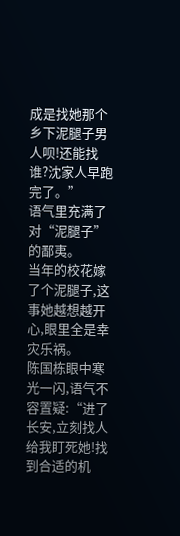成是找她那个乡下泥腿子男人呗!还能找谁?沈家人早跑完了。”
语气里充满了对“泥腿子”的鄙夷。
当年的校花嫁了个泥腿子,这事她越想越开心,眼里全是幸灾乐祸。
陈国栋眼中寒光一闪,语气不容置疑:“进了长安,立刻找人给我盯死她!找到合适的机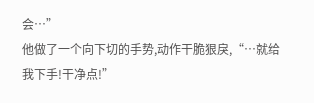会…”
他做了一个向下切的手势,动作干脆狠戾,“…就给我下手!干净点!”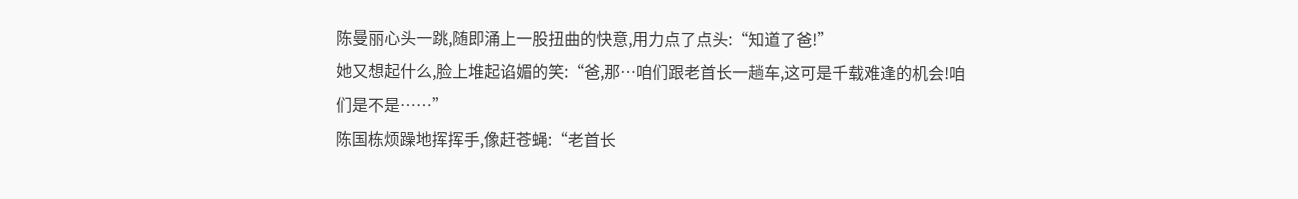陈曼丽心头一跳,随即涌上一股扭曲的快意,用力点了点头:“知道了爸!”
她又想起什么,脸上堆起谄媚的笑:“爸,那…咱们跟老首长一趟车,这可是千载难逢的机会!咱们是不是……”
陈国栋烦躁地挥挥手,像赶苍蝇:“老首长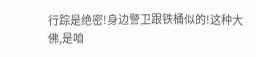行踪是绝密!身边警卫跟铁桶似的!这种大佛,是咱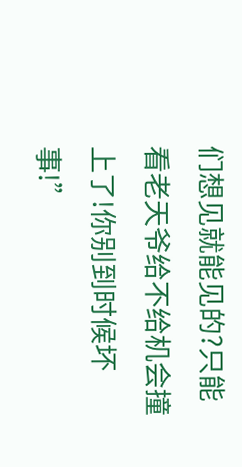们想见就能见的?只能看老天爷给不给机会撞上了!你别到时候坏事!”